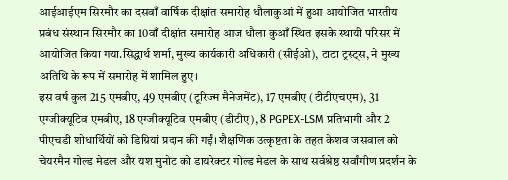आईआईएम सिरमौर का दसवाँ वार्षिक दीक्षांत समारोह धौलाकुआं में हुआ आयोजित भारतीय प्रबंध संस्थान सिरमौर का 10वाँ दीक्षांत समारोह आज धौला कुआँ स्थित इसके स्थायी परिसर में आयोजित किया गया.सिद्धार्थ शर्मा, मुख्य कार्यकारी अधिकारी (सीईओ), टाटा ट्रस्ट्स, ने मुख्य अतिथि के रूप में समारोह में शामिल हुए।
इस वर्ष कुल 215 एमबीए, 49 एमबीए (टूरिज्म मैनेजमेंट), 17 एमबीए (टीटीएचएम), 31 एग्जीक्यूटिव एमबीए, 18 एग्जीक्यूटिव एमबीए (डीटीए), 8 PGPEX-LSM प्रतिभागी और 2 पीएचडी शोधार्थियों को डिग्रियां प्रदान की गईं। शैक्षणिक उत्कृष्टता के तहत केशव जसवाल को चेयरमैन गोल्ड मेडल और यश मुनोट को डायरेक्टर गोल्ड मेडल के साथ सर्वश्रेष्ठ सर्वांगीण प्रदर्शन के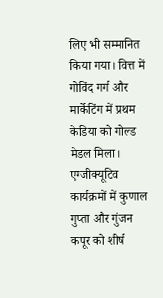लिए भी सम्मानित किया गया। वित्त में गोविंद गर्ग और मार्केटिंग में प्रथम केडिया को गोल्ड मेडल मिला। एग्जीक्यूटिव कार्यक्रमों में कुणाल गुप्ता और गुंजन कपूर को शीर्ष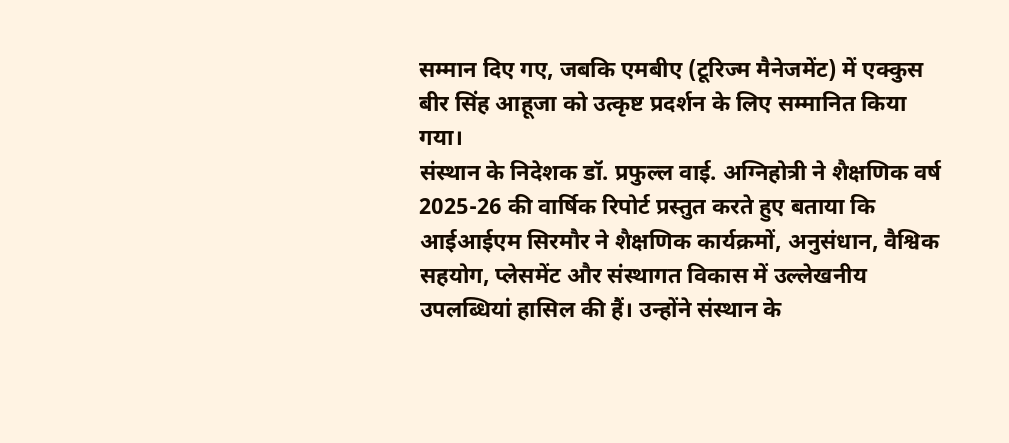सम्मान दिए गए, जबकि एमबीए (टूरिज्म मैनेजमेंट) में एक्कुस बीर सिंह आहूजा को उत्कृष्ट प्रदर्शन के लिए सम्मानित किया गया।
संस्थान के निदेशक डॉ. प्रफुल्ल वाई. अग्निहोत्री ने शैक्षणिक वर्ष 2025-26 की वार्षिक रिपोर्ट प्रस्तुत करते हुए बताया कि आईआईएम सिरमौर ने शैक्षणिक कार्यक्रमों, अनुसंधान, वैश्विक सहयोग, प्लेसमेंट और संस्थागत विकास में उल्लेखनीय उपलब्धियां हासिल की हैं। उन्होंने संस्थान के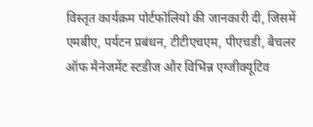विस्तृत कार्यक्रम पोर्टफोलियो की जानकारी दी, जिसमें एमबीए, पर्यटन प्रबंधन, टीटीएचएम, पीएचडी, बैचलर ऑफ मैनेजमेंट स्टडीज और विभिन्न एग्जीक्यूटिव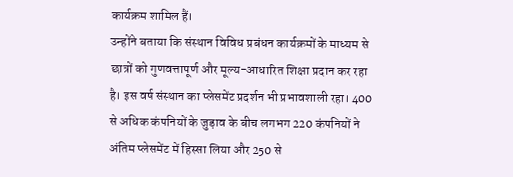कार्यक्रम शामिल हैं।
उन्होंने बताया कि संस्थान विविध प्रबंधन कार्यक्रमों के माध्यम से छात्रों को गुणवत्तापूर्ण और मूल्य-आधारित शिक्षा प्रदान कर रहा है। इस वर्ष संस्थान का प्लेसमेंट प्रदर्शन भी प्रभावशाली रहा। 400 से अधिक कंपनियों के जुड़ाव के बीच लगभग 220 कंपनियों ने अंतिम प्लेसमेंट में हिस्सा लिया और 250 से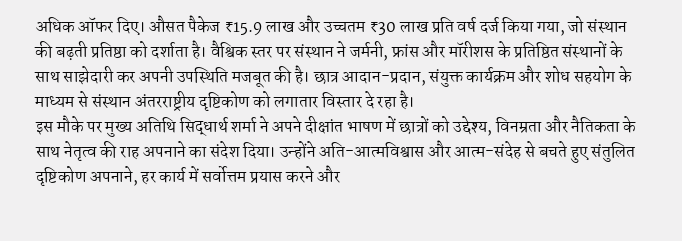अधिक ऑफर दिए। औसत पैकेज ₹15.9 लाख और उच्चतम ₹30 लाख प्रति वर्ष दर्ज किया गया, जो संस्थान की बढ़ती प्रतिष्ठा को दर्शाता है। वैश्विक स्तर पर संस्थान ने जर्मनी, फ्रांस और मॉरीशस के प्रतिष्ठित संस्थानों के साथ साझेदारी कर अपनी उपस्थिति मजबूत की है। छात्र आदान-प्रदान, संयुक्त कार्यक्रम और शोध सहयोग के माध्यम से संस्थान अंतरराष्ट्रीय दृष्टिकोण को लगातार विस्तार दे रहा है।
इस मौके पर मुख्य अतिथि सिद्धार्थ शर्मा ने अपने दीक्षांत भाषण में छात्रों को उद्देश्य, विनम्रता और नैतिकता के साथ नेतृत्व की राह अपनाने का संदेश दिया। उन्होंने अति-आत्मविश्वास और आत्म-संदेह से बचते हुए संतुलित दृष्टिकोण अपनाने, हर कार्य में सर्वोत्तम प्रयास करने और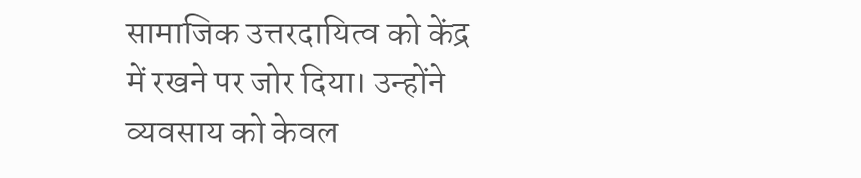सामाजिक उत्तरदायित्व को केंद्र में रखने पर जोर दिया। उन्होंने व्यवसाय को केवल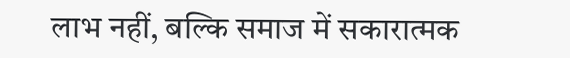लाभ नहीं, बल्कि समाज में सकारात्मक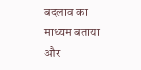बदलाव का माध्यम बताया और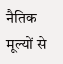नैतिक मूल्यों से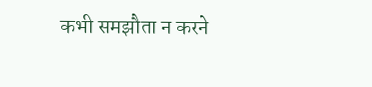कभी समझौता न करने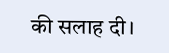की सलाह दी।